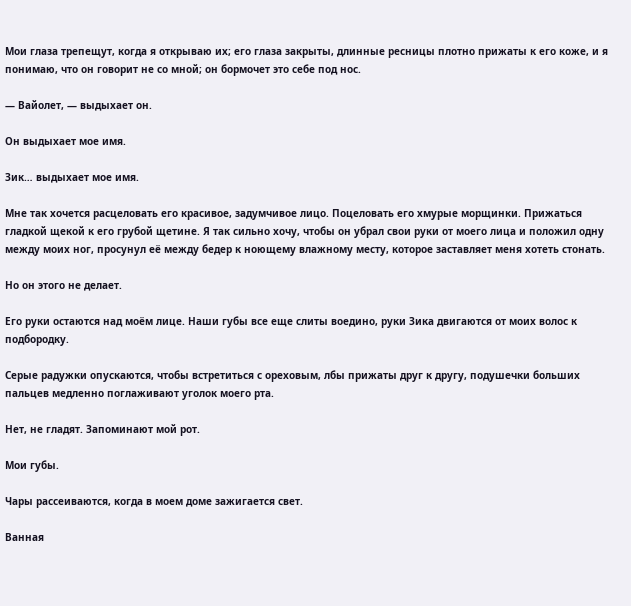Мои глаза трепещут, когда я открываю их; его глаза закрыты, длинные ресницы плотно прижаты к его коже, и я понимаю, что он говорит не со мной; он бормочет это себе под нос.

— Вайолет, — выдыхает он.

Он выдыхает мое имя.

Зик… выдыхает мое имя.

Мне так хочется расцеловать его красивое, задумчивое лицо. Поцеловать его хмурые морщинки. Прижаться гладкой щекой к его грубой щетине. Я так сильно хочу, чтобы он убрал свои руки от моего лица и положил одну между моих ног, просунул её между бедер к ноющему влажному месту, которое заставляет меня хотеть стонать.

Но он этого не делает.

Его руки остаются над моём лице. Наши губы все еще слиты воедино, руки Зика двигаются от моих волос к подбородку.

Серые радужки опускаются, чтобы встретиться с ореховым, лбы прижаты друг к другу, подушечки больших пальцев медленно поглаживают уголок моего рта.

Нет, не гладят. Запоминают мой рот.

Мои губы.

Чары рассеиваются, когда в моем доме зажигается свет.

Ванная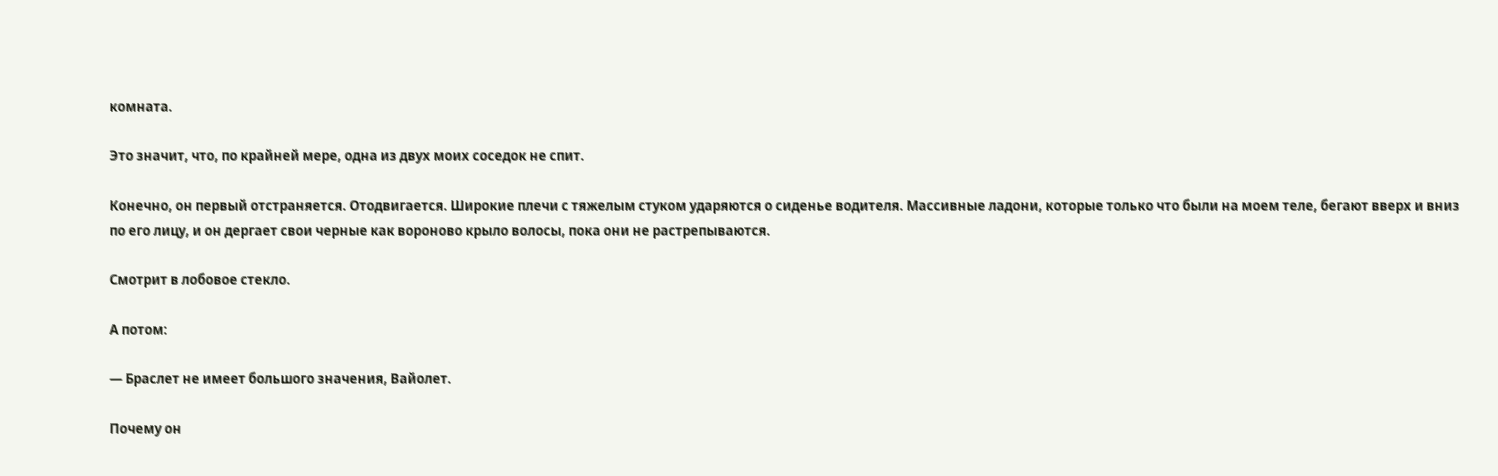комната.

Это значит, что, по крайней мере, одна из двух моих соседок не спит.

Конечно, он первый отстраняется. Отодвигается. Широкие плечи с тяжелым стуком ударяются о сиденье водителя. Массивные ладони, которые только что были на моем теле, бегают вверх и вниз по его лицу, и он дергает свои черные как вороново крыло волосы, пока они не растрепываются.

Смотрит в лобовое стекло.

А потом:

— Браслет не имеет большого значения, Вайолет.

Почему он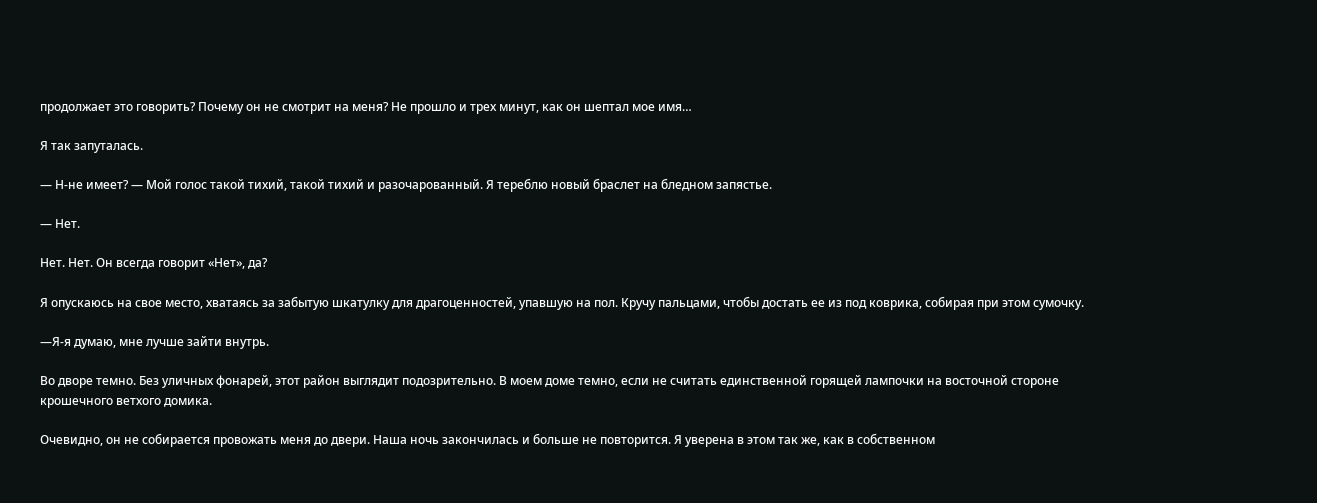продолжает это говорить? Почему он не смотрит на меня? Не прошло и трех минут, как он шептал мое имя…

Я так запуталась.

— Н-не имеет? — Мой голос такой тихий, такой тихий и разочарованный. Я тереблю новый браслет на бледном запястье.

— Нет.

Нет. Нет. Он всегда говорит «Нет», да?

Я опускаюсь на свое место, хватаясь за забытую шкатулку для драгоценностей, упавшую на пол. Кручу пальцами, чтобы достать ее из под коврика, собирая при этом сумочку.

—Я-я думаю, мне лучше зайти внутрь.

Во дворе темно. Без уличных фонарей, этот район выглядит подозрительно. В моем доме темно, если не считать единственной горящей лампочки на восточной стороне крошечного ветхого домика.

Очевидно, он не собирается провожать меня до двери. Наша ночь закончилась и больше не повторится. Я уверена в этом так же, как в собственном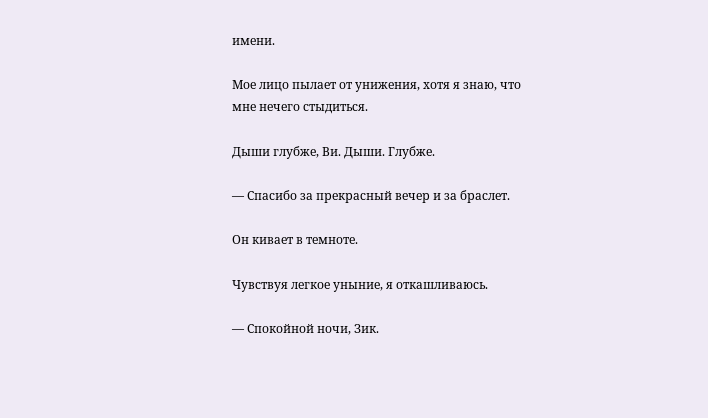имени.

Мое лицо пылает от унижения, хотя я знаю, что мне нечего стыдиться.

Дыши глубже, Ви. Дыши. Глубже.

— Спасибо за прекрасный вечер и за браслет.

Он кивает в темноте.

Чувствуя легкое уныние, я откашливаюсь.

— Спокойной ночи, Зик.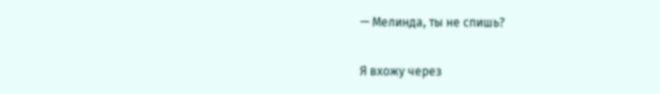— Мелинда, ты не спишь?

Я вхожу через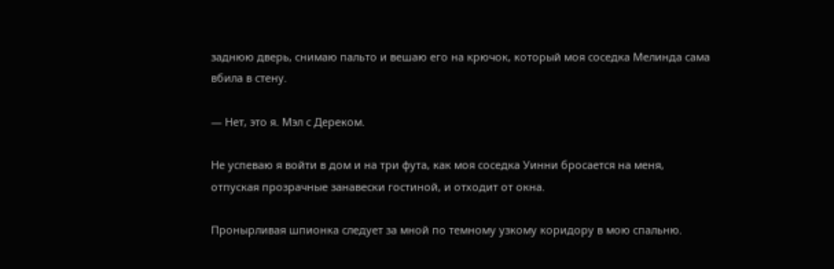заднюю дверь, снимаю пальто и вешаю его на крючок, который моя соседка Мелинда сама вбила в стену.

— Нет, это я. Мэл с Дереком.

Не успеваю я войти в дом и на три фута, как моя соседка Уинни бросается на меня, отпуская прозрачные занавески гостиной, и отходит от окна.

Пронырливая шпионка следует за мной по темному узкому коридору в мою спальню.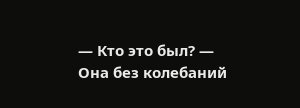— Кто это был? — Она без колебаний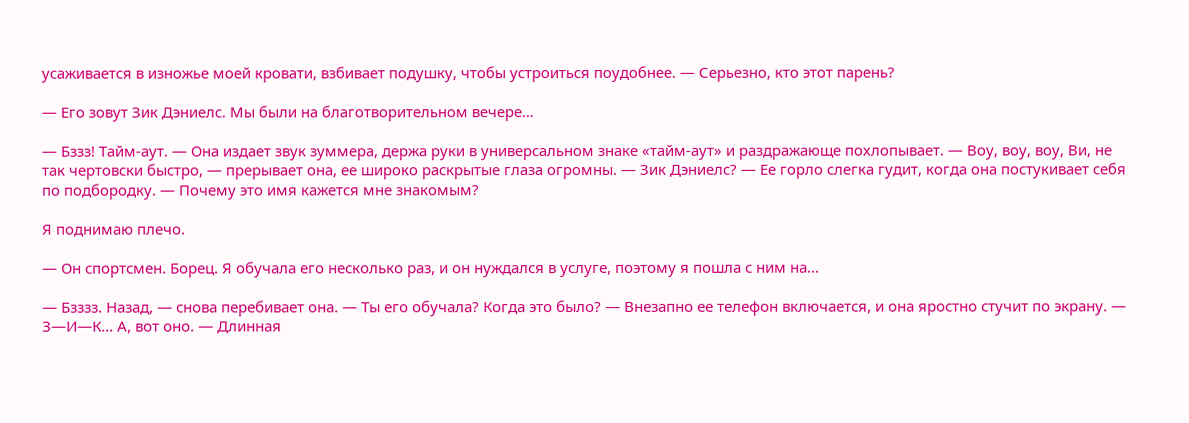усаживается в изножье моей кровати, взбивает подушку, чтобы устроиться поудобнее. — Серьезно, кто этот парень?

— Его зовут Зик Дэниелс. Мы были на благотворительном вечере…

— Бззз! Тайм-аут. — Она издает звук зуммера, держа руки в универсальном знаке «тайм-аут» и раздражающе похлопывает. — Воу, воу, воу, Ви, не так чертовски быстро, — прерывает она, ее широко раскрытые глаза огромны. — Зик Дэниелс? — Ее горло слегка гудит, когда она постукивает себя по подбородку. — Почему это имя кажется мне знакомым?

Я поднимаю плечо.

— Он спортсмен. Борец. Я обучала его несколько раз, и он нуждался в услуге, поэтому я пошла с ним на…

— Бзззз. Назад, — снова перебивает она. — Ты его обучала? Когда это было? — Внезапно ее телефон включается, и она яростно стучит по экрану. — З—И—К... А, вот оно. — Длинная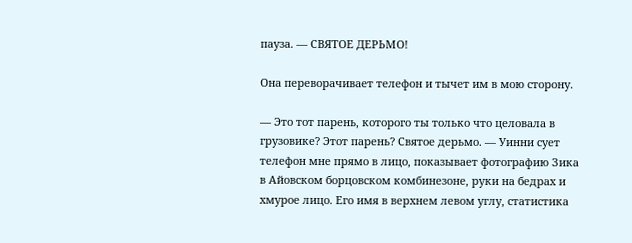пауза. — СВЯТОЕ ДЕРЬМО!

Она переворачивает телефон и тычет им в мою сторону.

— Это тот парень, которого ты только что целовала в грузовике? Этот парень? Святое дерьмо. — Уинни сует телефон мне прямо в лицо, показывает фотографию Зика в Айовском борцовском комбинезоне, руки на бедрах и хмурое лицо. Его имя в верхнем левом углу, статистика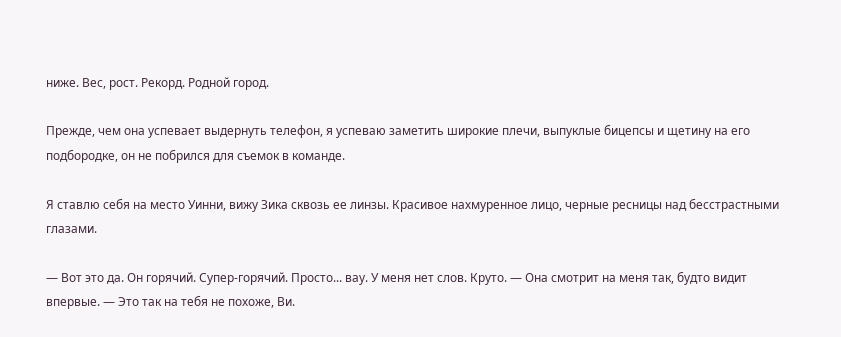ниже. Вес, рост. Рекорд. Родной город.

Прежде, чем она успевает выдернуть телефон, я успеваю заметить широкие плечи, выпуклые бицепсы и щетину на его подбородке, он не побрился для съемок в команде.

Я ставлю себя на место Уинни, вижу Зика сквозь ее линзы. Красивое нахмуренное лицо, черные ресницы над бесстрастными глазами.

— Вот это да. Он горячий. Супер-горячий. Просто... вау. У меня нет слов. Круто. — Она смотрит на меня так, будто видит впервые. — Это так на тебя не похоже, Ви.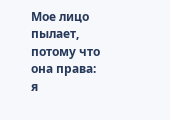Мое лицо пылает, потому что она права: я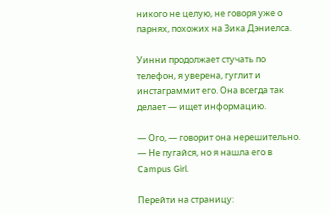никого не целую, не говоря уже о парнях, похожих на Зика Дэниелса.

Уинни продолжает стучать по телефон, я уверена, гуглит и инстаграммит его. Она всегда так делает — ищет информацию.

— Ого, — говорит она нерешительно. — Не пугайся, но я нашла его в Campus Girl.

Перейти на страницу: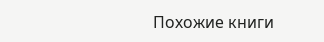Похожие книги